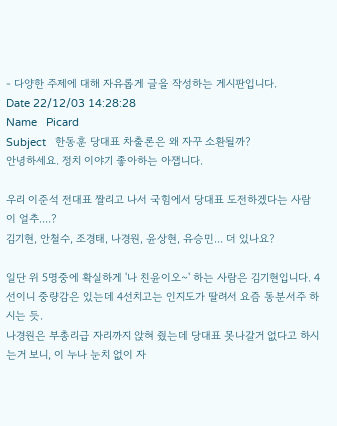- 다양한 주제에 대해 자유롭게 글을 작성하는 게시판입니다.
Date 22/12/03 14:28:28
Name   Picard
Subject   한동훈 당대표 차출론은 왜 자꾸 소환될까?
안녕하세요. 정치 이야기 좋아하는 아잽니다.

우리 이준석 전대표 짤리고 나서 국힘에서 당대표 도전하겠다는 사람이 얼추....?
김기현, 안철수, 조경태, 나경원, 윤상현, 유승민... 더 있나요?

일단 위 5명중에 확실하게 '나 친윤이오~' 하는 사람은 김기현입니다. 4선이니 중량감은 있는데 4선치고는 인지도가 딸려서 요즘 동분서주 하시는 듯.
나경원은 부총리급 자리까지 앉혀 줬는데 당대표 못나갈거 없다고 하시는거 보니, 이 누나 눈치 없이 자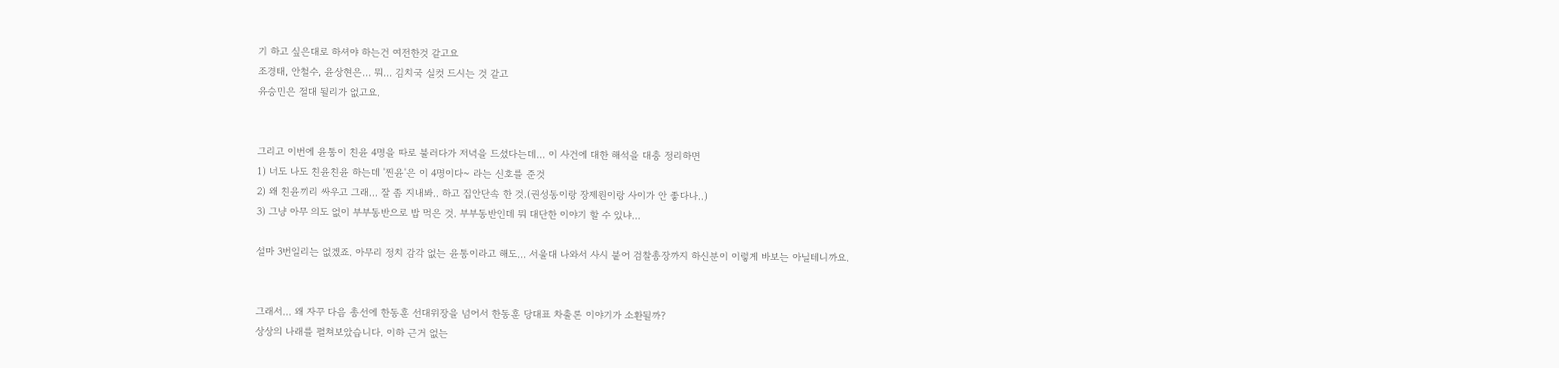기 하고 싶은대로 하셔야 하는건 여전한것 같고요
조경태, 안철수, 윤상현은... 뭐... 김치국 실컷 드시는 것 같고
유승민은 절대 될리가 없고요.


그리고 이번에 윤통이 친윤 4명을 따로 불러다가 저녁을 드셨다는데... 이 사건에 대한 해석을 대충 정리하면
1) 너도 나도 친윤친윤 하는데 '찐윤'은 이 4명이다~ 라는 신호를 준것
2) 왜 친윤끼리 싸우고 그래... 잘 좀 지내봐.. 하고 집안단속 한 것.(권성동이랑 장제원이랑 사이가 안 좋다나..)
3) 그냥 아무 의도 없이 부부동반으로 밥 먹은 것. 부부동반인데 뭐 대단한 이야기 할 수 있냐...

설마 3번일리는 없겠죠. 아무리 정치 감각 없는 윤통이라고 해도... 서울대 나와서 사시 붙어 검찰총장까지 하신분이 이렇게 바보는 아닐테니까요.


그래서... 왜 자꾸 다음 총선에 한동훈 선대위장을 넘어서 한동훈 당대표 차출론 이야기가 소환될까?
상상의 나래를 펼쳐보았습니다. 이하 근거 없는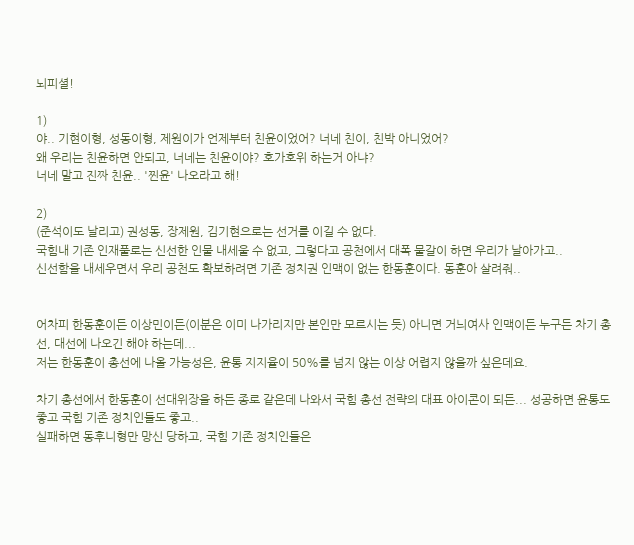뇌피셜!

1)
야.. 기현이형, 성동이형, 제원이가 언제부터 친윤이었어? 너네 친이, 친박 아니었어?
왜 우리는 친윤하면 안되고, 너네는 친윤이야? 호가호위 하는거 아냐?
너네 말고 진짜 친윤.. '찐윤' 나오라고 해!

2)
(준석이도 날리고) 권성동, 장제원, 김기현으로는 선거를 이길 수 없다.
국힘내 기존 인재풀로는 신선한 인물 내세울 수 없고, 그렇다고 공천에서 대폭 물갈이 하면 우리가 날아가고..
신선함을 내세우면서 우리 공천도 확보하려면 기존 정치권 인맥이 없는 한동훈이다. 동훈아 살려줘..


어차피 한동훈이든 이상민이든(이분은 이미 나가리지만 본인만 모르시는 듯) 아니면 거늬여사 인맥이든 누구든 차기 총선, 대선에 나오긴 해야 하는데...
저는 한동훈이 총선에 나올 가능성은, 윤통 지지율이 50%를 넘지 않는 이상 어렵지 않을까 싶은데요.

차기 총선에서 한동훈이 선대위장을 하든 종로 같은데 나와서 국힘 총선 전략의 대표 아이콘이 되든... 성공하면 윤통도 좋고 국힘 기존 정치인들도 좋고..
실패하면 동후니형만 망신 당하고, 국힘 기존 정치인들은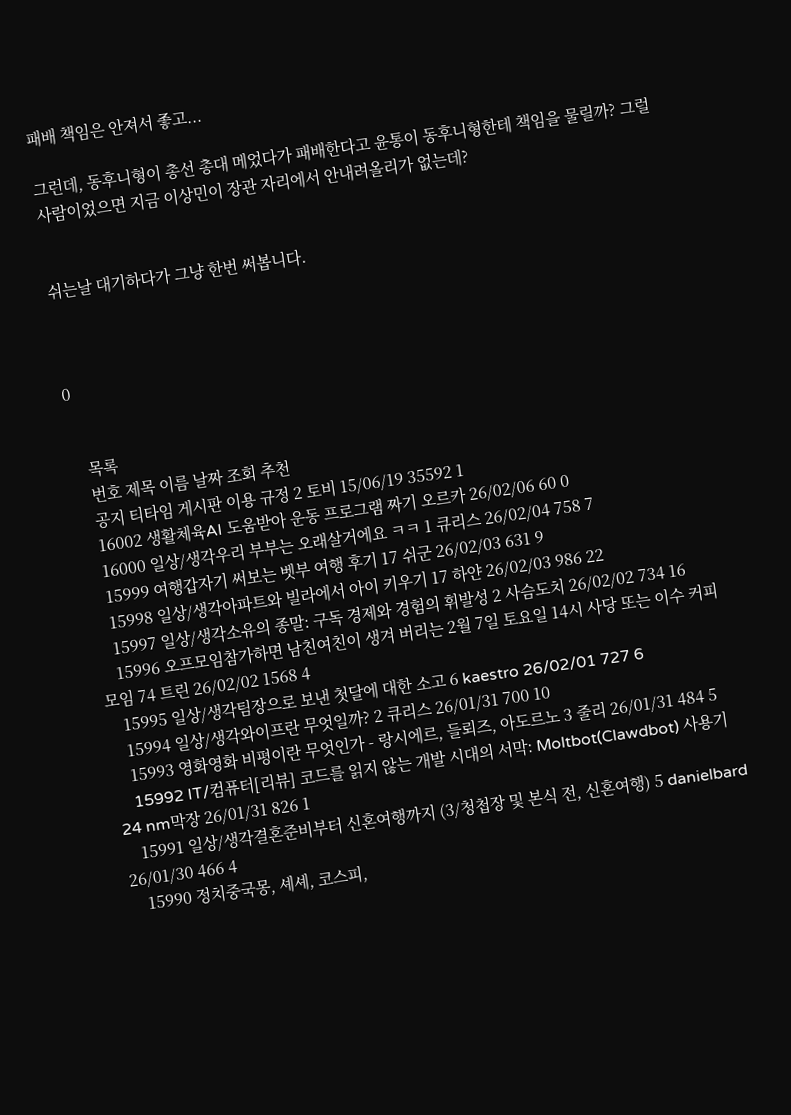패배 책임은 안져서 좋고...

그런데, 동후니형이 총선 총대 메었다가 패배한다고 윤통이 동후니형한테 책임을 물릴까? 그럴 사람이었으면 지금 이상민이 장관 자리에서 안내려올리가 없는데?


쉬는날 대기하다가 그냥 한번 써봅니다.



0


    목록
    번호 제목 이름 날짜 조회 추천
    공지 티타임 게시판 이용 규정 2 토비 15/06/19 35592 1
    16002 생활체육AI 도움받아 운동 프로그램 짜기 오르카 26/02/06 60 0
    16000 일상/생각우리 부부는 오래살거에요 ㅋㅋ 1 큐리스 26/02/04 758 7
    15999 여행갑자기 써보는 벳부 여행 후기 17 쉬군 26/02/03 631 9
    15998 일상/생각아파트와 빌라에서 아이 키우기 17 하얀 26/02/03 986 22
    15997 일상/생각소유의 종말: 구독 경제와 경험의 휘발성 2 사슴도치 26/02/02 734 16
    15996 오프모임참가하면 남친여친이 생겨 버리는 2월 7일 토요일 14시 사당 또는 이수 커피 모임 74 트린 26/02/02 1568 4
    15995 일상/생각팀장으로 보낸 첫달에 대한 소고 6 kaestro 26/02/01 727 6
    15994 일상/생각와이프란 무엇일까? 2 큐리스 26/01/31 700 10
    15993 영화영화 비평이란 무엇인가 - 랑시에르, 들뢰즈, 아도르노 3 줄리 26/01/31 484 5
    15992 IT/컴퓨터[리뷰] 코드를 읽지 않는 개발 시대의 서막: Moltbot(Clawdbot) 사용기 24 nm막장 26/01/31 826 1
    15991 일상/생각결혼준비부터 신혼여행까지 (3/청첩장 및 본식 전, 신혼여행) 5 danielbard 26/01/30 466 4
    15990 정치중국몽, 셰셰, 코스피,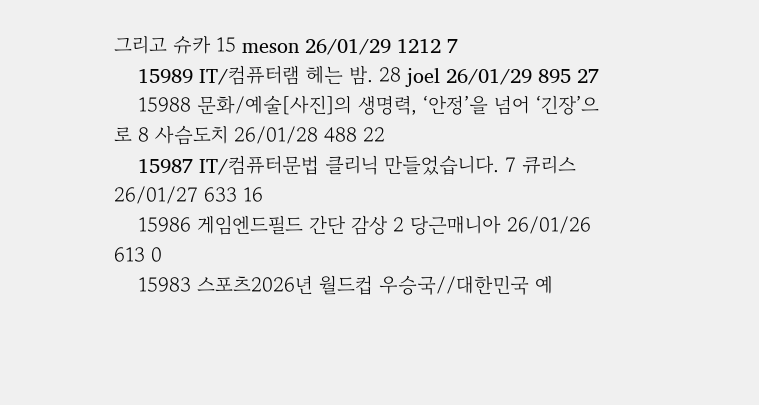그리고 슈카 15 meson 26/01/29 1212 7
    15989 IT/컴퓨터램 헤는 밤. 28 joel 26/01/29 895 27
    15988 문화/예술[사진]의 생명력, ‘안정’을 넘어 ‘긴장’으로 8 사슴도치 26/01/28 488 22
    15987 IT/컴퓨터문법 클리닉 만들었습니다. 7 큐리스 26/01/27 633 16
    15986 게임엔드필드 간단 감상 2 당근매니아 26/01/26 613 0
    15983 스포츠2026년 월드컵 우승국//대한민국 예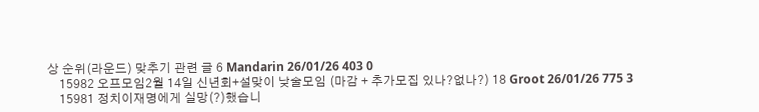상 순위(라운드) 맞추기 관련 글 6 Mandarin 26/01/26 403 0
    15982 오프모임2월 14일 신년회+설맞이 낮술모임 (마감 + 추가모집 있나?없나?) 18 Groot 26/01/26 775 3
    15981 정치이재명에게 실망(?)했습니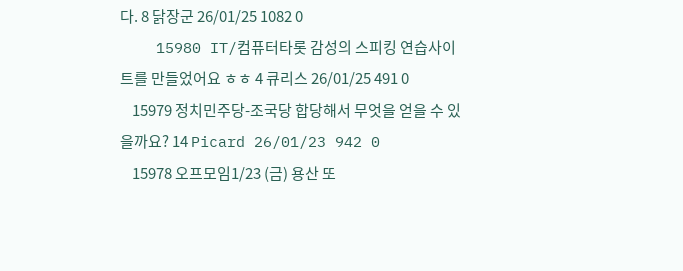다. 8 닭장군 26/01/25 1082 0
    15980 IT/컴퓨터타롯 감성의 스피킹 연습사이트를 만들었어요 ㅎㅎ 4 큐리스 26/01/25 491 0
    15979 정치민주당-조국당 합당해서 무엇을 얻을 수 있을까요? 14 Picard 26/01/23 942 0
    15978 오프모임1/23 (금) 용산 또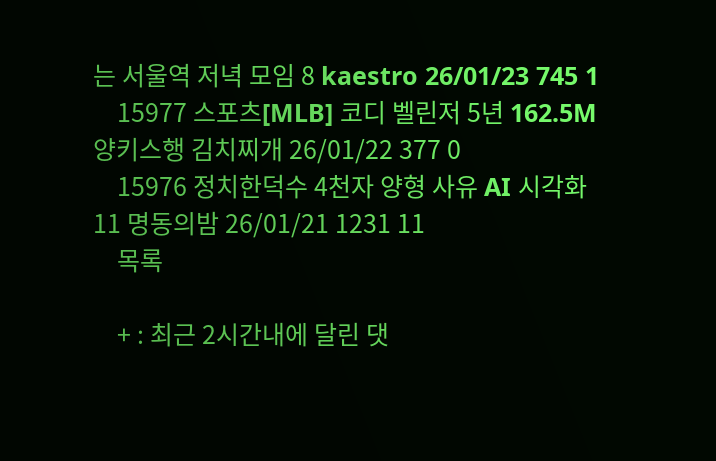는 서울역 저녁 모임 8 kaestro 26/01/23 745 1
    15977 스포츠[MLB] 코디 벨린저 5년 162.5M 양키스행 김치찌개 26/01/22 377 0
    15976 정치한덕수 4천자 양형 사유 AI 시각화 11 명동의밤 26/01/21 1231 11
    목록

    + : 최근 2시간내에 달린 댓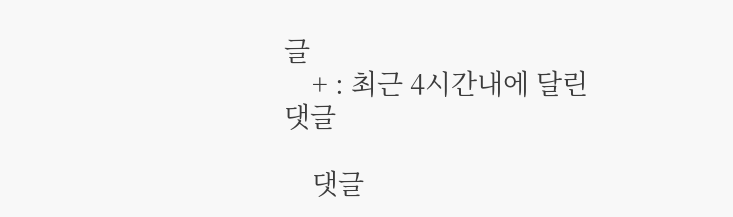글
    + : 최근 4시간내에 달린 댓글

    댓글